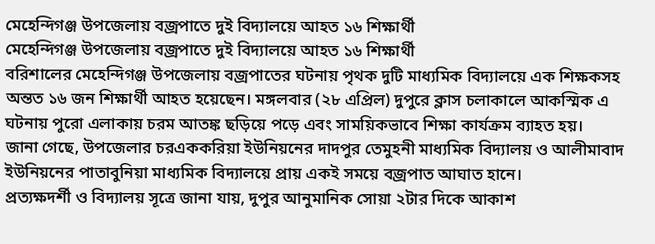মেহেন্দিগঞ্জ উপজেলায় বজ্রপাতে দুই বিদ্যালয়ে আহত ১৬ শিক্ষার্থী
মেহেন্দিগঞ্জ উপজেলায় বজ্রপাতে দুই বিদ্যালয়ে আহত ১৬ শিক্ষার্থী
বরিশালের মেহেন্দিগঞ্জ উপজেলায় বজ্রপাতের ঘটনায় পৃথক দুটি মাধ্যমিক বিদ্যালয়ে এক শিক্ষকসহ অন্তত ১৬ জন শিক্ষার্থী আহত হয়েছেন। মঙ্গলবার (২৮ এপ্রিল) দুপুরে ক্লাস চলাকালে আকস্মিক এ ঘটনায় পুরো এলাকায় চরম আতঙ্ক ছড়িয়ে পড়ে এবং সাময়িকভাবে শিক্ষা কার্যক্রম ব্যাহত হয়।
জানা গেছে, উপজেলার চরএককরিয়া ইউনিয়নের দাদপুর তেমুহনী মাধ্যমিক বিদ্যালয় ও আলীমাবাদ ইউনিয়নের পাতাবুনিয়া মাধ্যমিক বিদ্যালয়ে প্রায় একই সময়ে বজ্রপাত আঘাত হানে।
প্রত্যক্ষদর্শী ও বিদ্যালয় সূত্রে জানা যায়, দুপুর আনুমানিক সোয়া ২টার দিকে আকাশ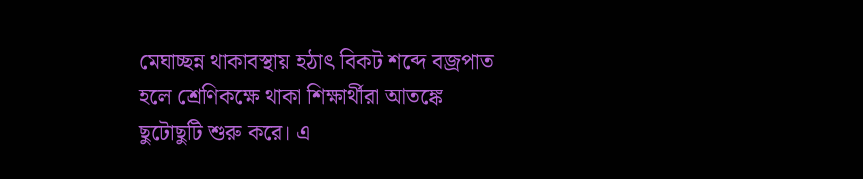মেঘাচ্ছন্ন থাকাবস্থায় হঠাৎ বিকট শব্দে বজ্রপাত হলে শ্রেণিকক্ষে থাকা শিক্ষার্থীরা আতঙ্কে ছুটোছুটি শুরু করে। এ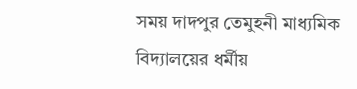সময় দাদপুর তেমুহনী মাধ্যমিক বিদ্যালয়ের ধর্মীয়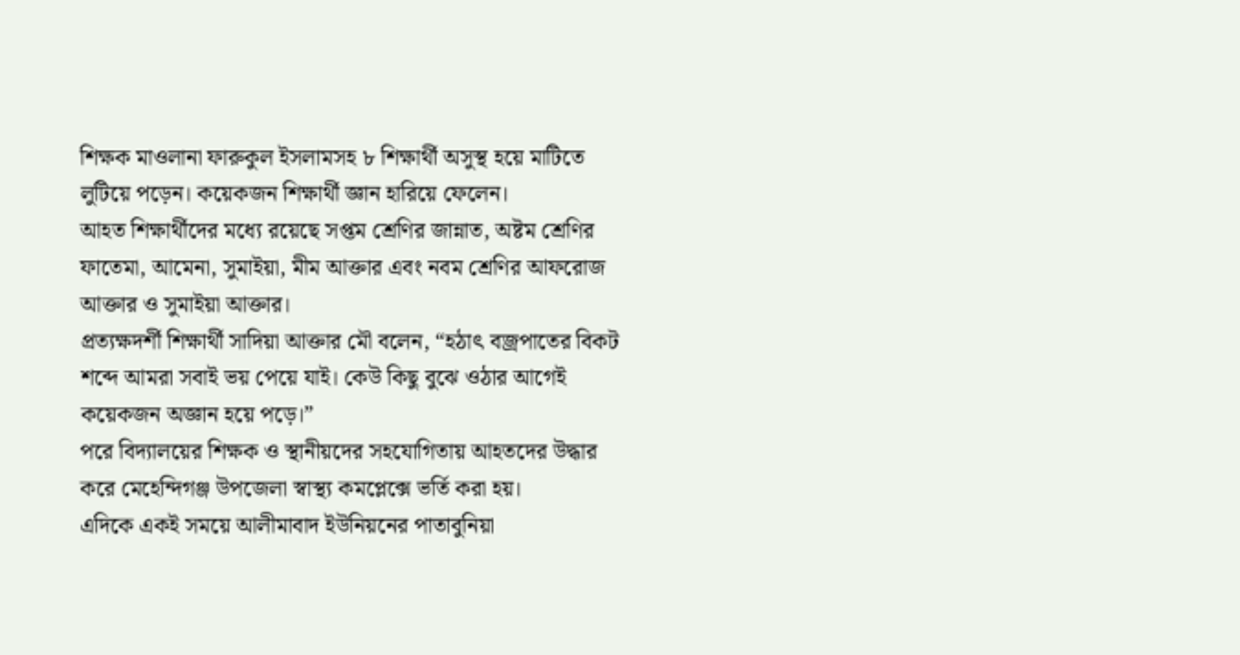শিক্ষক মাওলানা ফারুকুল ইসলামসহ ৮ শিক্ষার্থী অসুস্থ হয়ে মাটিতে লুটিয়ে পড়েন। কয়েকজন শিক্ষার্থী জ্ঞান হারিয়ে ফেলেন।
আহত শিক্ষার্থীদের মধ্যে রয়েছে সপ্তম শ্রেণির জান্নাত, অষ্টম শ্রেণির ফাতেমা, আমেনা, সুমাইয়া, মীম আক্তার এবং নবম শ্রেণির আফরোজ আক্তার ও সুমাইয়া আক্তার।
প্রত্যক্ষদর্শী শিক্ষার্থী সাদিয়া আক্তার মৌ বলেন, “হঠাৎ বজ্রপাতের বিকট শব্দে আমরা সবাই ভয় পেয়ে যাই। কেউ কিছু বুঝে ওঠার আগেই কয়েকজন অজ্ঞান হয়ে পড়ে।”
পরে বিদ্যালয়ের শিক্ষক ও স্থানীয়দের সহযোগিতায় আহতদের উদ্ধার করে মেহেন্দিগঞ্জ উপজেলা স্বাস্থ্য কমপ্লেক্সে ভর্তি করা হয়।
এদিকে একই সময়ে আলীমাবাদ ইউনিয়নের পাতাবুনিয়া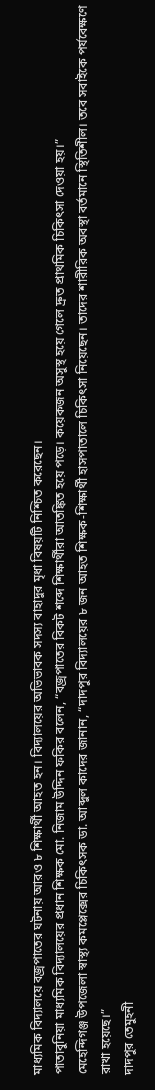মাধ্যমিক বিদ্যালয়ে বজ্রপাতের ঘটনায় আরও ৮ শিক্ষার্থী আহত হন। বিদ্যালয়ের অভিভাবক সদস্য বাহাদুর মৃধা বিষয়টি নিশ্চিত করেছেন।
পাতাবুনিয়া মাধ্যমিক বিদ্যালয়ের প্রধান শিক্ষক মো. নিজাম উদ্দিন ফকির বলেন, “বজ্রপাতের বিকট শব্দে শিক্ষার্থীরা আতঙ্কিত হয়ে পড়ে। কয়েকজন অসুস্থ হয়ে গেলে দ্রুত প্রাথমিক চিকিৎসা দেওয়া হয়।”
মেহেন্দিগঞ্জ উপজেলা স্বাস্থ্য কমপ্লেক্সের চিকিৎসক ডা. আব্দুল কাদের জানান, “দাদপুর বিদ্যালয়ের ৮ জন আহত শিক্ষক-শিক্ষার্থী হাসপাতালে চিকিৎসা নিয়েছেন। তাদের শারীরিক অবস্থা বর্তমানে স্থিতিশীল। তবে সবাইকে পর্যবেক্ষণে রাখা হয়েছে।”
দাদপুর তেমুহনী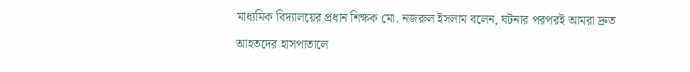মাধ্যমিক বিদ্যালয়ের প্রধান শিক্ষক মো. নজরুল ইসলাম বলেন, ঘটনার পরপরই আমরা দ্রুত আহতদের হাসপাতালে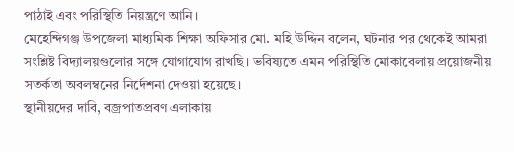পাঠাই এবং পরিস্থিতি নিয়ন্ত্রণে আনি।
মেহেন্দিগঞ্জ উপজেলা মাধ্যমিক শিক্ষা অফিসার মো. মহি উদ্দিন বলেন, ঘটনার পর থেকেই আমরা সংশ্লিষ্ট বিদ্যালয়গুলোর সঙ্গে যোগাযোগ রাখছি। ভবিষ্যতে এমন পরিস্থিতি মোকাবেলায় প্রয়োজনীয় সতর্কতা অবলম্বনের নির্দেশনা দেওয়া হয়েছে।
স্থানীয়দের দাবি, বজ্রপাতপ্রবণ এলাকায়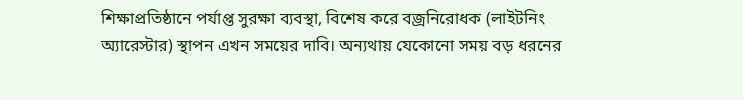শিক্ষাপ্রতিষ্ঠানে পর্যাপ্ত সুরক্ষা ব্যবস্থা, বিশেষ করে বজ্রনিরোধক (লাইটনিং অ্যারেস্টার) স্থাপন এখন সময়ের দাবি। অন্যথায় যেকোনো সময় বড় ধরনের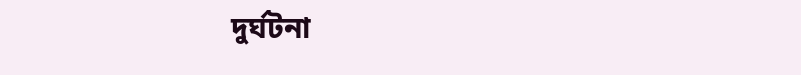দুর্ঘটনা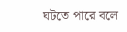ঘটতে পারে বলে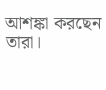আশঙ্কা করছেন তারা।